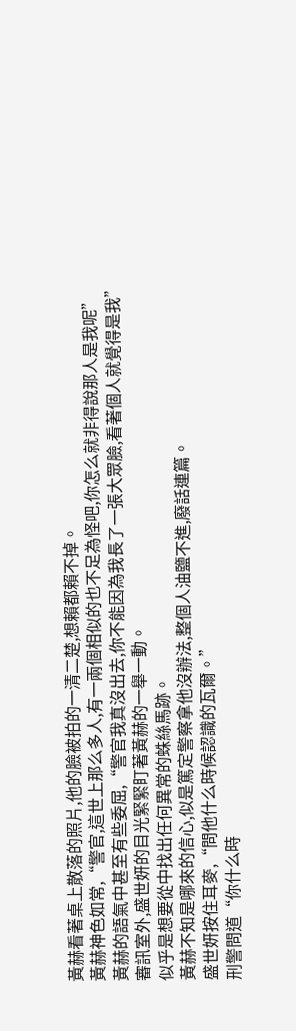黃赫看著桌上散落的照片,他的臉被拍的一清二楚,想賴都賴不掉。
黃赫神色如常,“警官,這世上那么多人,有一兩個相似的也不足為怪吧,你怎么就非得說那人是我呢”
黃赫的語氣中甚至有些委屈,“警官我真沒出去,你不能因為我長了一張大眾臉,看著個人就覺得是我”
審訊室外,盛世妍的目光緊緊盯著黃赫的一舉一動。
似乎是想要從中找出任何異常的蛛絲馬跡。
黃赫不知是哪來的信心,似是篤定警察拿他沒辦法,整個人油鹽不進,廢話連篇。
盛世妍按住耳麥,“問他什么時候認識的瓦爾。”
刑警問道“你什么時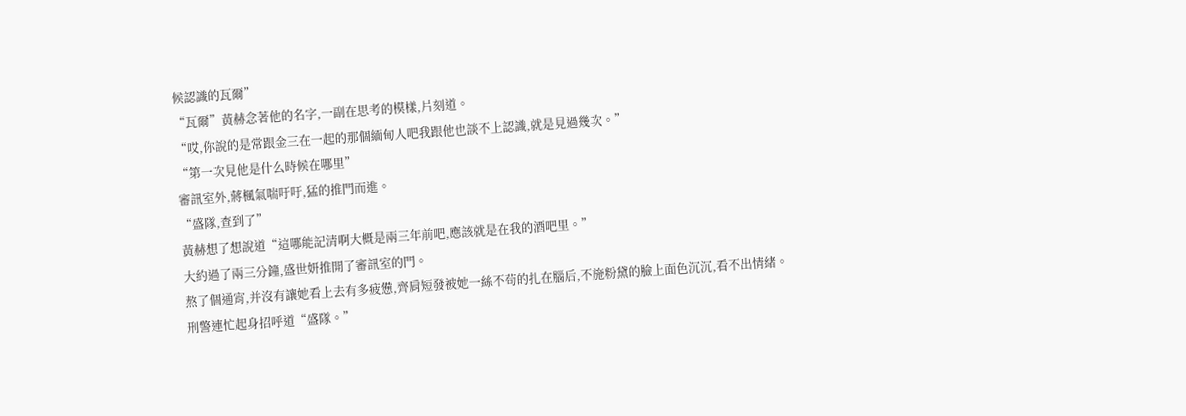候認識的瓦爾”
“瓦爾”黃赫念著他的名字,一副在思考的模樣,片刻道。
“哎,你說的是常跟金三在一起的那個緬甸人吧我跟他也談不上認識,就是見過幾次。”
“第一次見他是什么時候在哪里”
審訊室外,蔣楓氣喘吁吁,猛的推門而進。
“盛隊,查到了”
黃赫想了想說道“這哪能記清啊大概是兩三年前吧,應該就是在我的酒吧里。”
大約過了兩三分鐘,盛世妍推開了審訊室的門。
熬了個通宵,并沒有讓她看上去有多疲憊,齊肩短發被她一絲不茍的扎在腦后,不施粉黛的臉上面色沉沉,看不出情緒。
刑警連忙起身招呼道“盛隊。”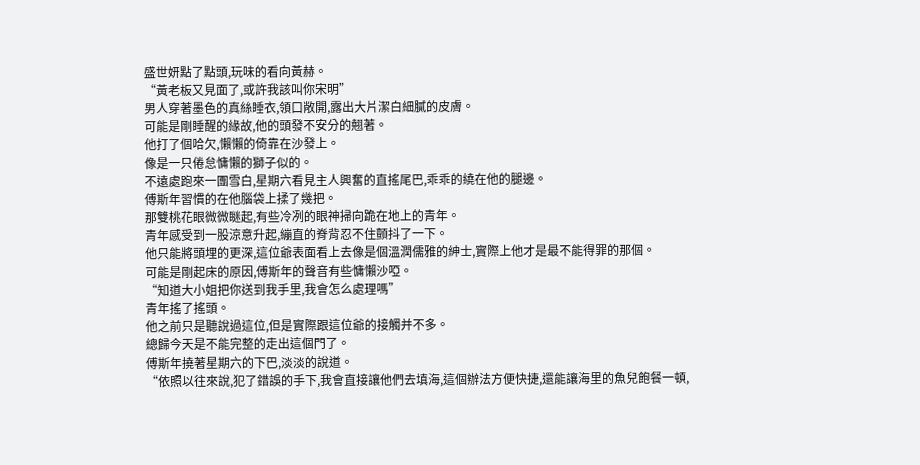盛世妍點了點頭,玩味的看向黃赫。
“黃老板又見面了,或許我該叫你宋明”
男人穿著墨色的真絲睡衣,領口敞開,露出大片潔白細膩的皮膚。
可能是剛睡醒的緣故,他的頭發不安分的翹著。
他打了個哈欠,懶懶的倚靠在沙發上。
像是一只倦怠慵懶的獅子似的。
不遠處跑來一團雪白,星期六看見主人興奮的直搖尾巴,乖乖的繞在他的腿邊。
傅斯年習慣的在他腦袋上揉了幾把。
那雙桃花眼微微瞇起,有些冷冽的眼神掃向跪在地上的青年。
青年感受到一股涼意升起,繃直的脊背忍不住顫抖了一下。
他只能將頭埋的更深,這位爺表面看上去像是個溫潤儒雅的紳士,實際上他才是最不能得罪的那個。
可能是剛起床的原因,傅斯年的聲音有些慵懶沙啞。
“知道大小姐把你送到我手里,我會怎么處理嗎”
青年搖了搖頭。
他之前只是聽說過這位,但是實際跟這位爺的接觸并不多。
總歸今天是不能完整的走出這個門了。
傅斯年撓著星期六的下巴,淡淡的說道。
“依照以往來說,犯了錯誤的手下,我會直接讓他們去填海,這個辦法方便快捷,還能讓海里的魚兒飽餐一頓,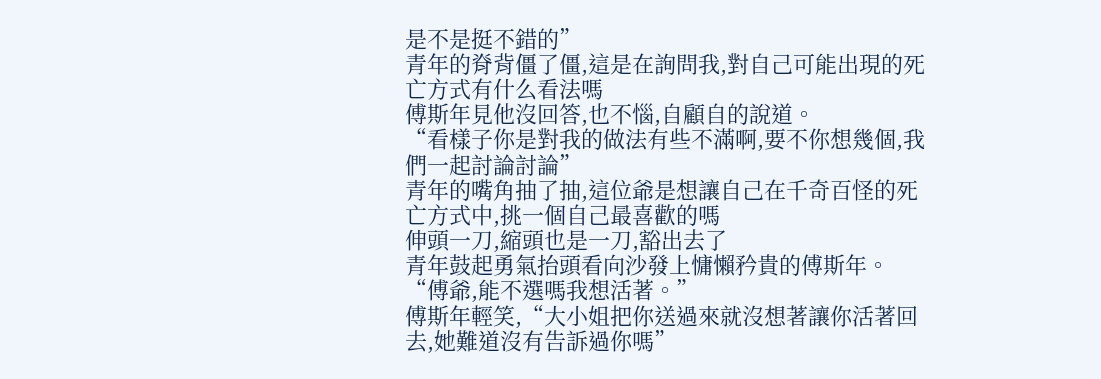是不是挺不錯的”
青年的脊背僵了僵,這是在詢問我,對自己可能出現的死亡方式有什么看法嗎
傅斯年見他沒回答,也不惱,自顧自的說道。
“看樣子你是對我的做法有些不滿啊,要不你想幾個,我們一起討論討論”
青年的嘴角抽了抽,這位爺是想讓自己在千奇百怪的死亡方式中,挑一個自己最喜歡的嗎
伸頭一刀,縮頭也是一刀,豁出去了
青年鼓起勇氣抬頭看向沙發上慵懶矜貴的傅斯年。
“傅爺,能不選嗎我想活著。”
傅斯年輕笑,“大小姐把你送過來就沒想著讓你活著回去,她難道沒有告訴過你嗎”